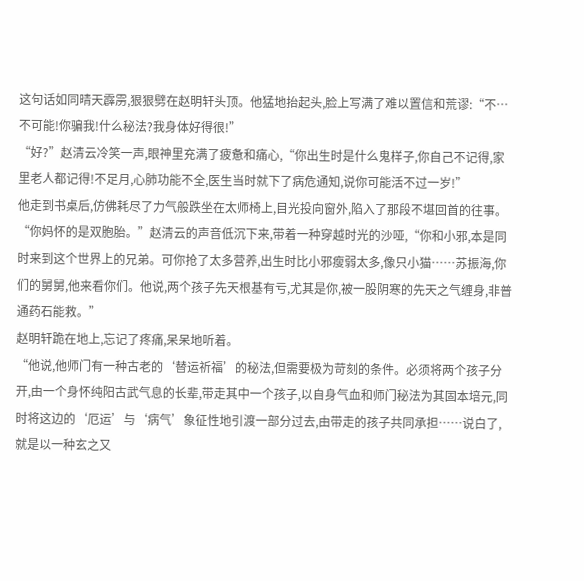这句话如同晴天霹雳,狠狠劈在赵明轩头顶。他猛地抬起头,脸上写满了难以置信和荒谬:“不…不可能!你骗我!什么秘法?我身体好得很!”
“好?”赵清云冷笑一声,眼神里充满了疲惫和痛心,“你出生时是什么鬼样子,你自己不记得,家里老人都记得!不足月,心肺功能不全,医生当时就下了病危通知,说你可能活不过一岁!”
他走到书桌后,仿佛耗尽了力气般跌坐在太师椅上,目光投向窗外,陷入了那段不堪回首的往事。
“你妈怀的是双胞胎。”赵清云的声音低沉下来,带着一种穿越时光的沙哑,“你和小邪,本是同时来到这个世界上的兄弟。可你抢了太多营养,出生时比小邪瘦弱太多,像只小猫……苏振海,你们的舅舅,他来看你们。他说,两个孩子先天根基有亏,尤其是你,被一股阴寒的先天之气缠身,非普通药石能救。”
赵明轩跪在地上,忘记了疼痛,呆呆地听着。
“他说,他师门有一种古老的‘替运祈福’的秘法,但需要极为苛刻的条件。必须将两个孩子分开,由一个身怀纯阳古武气息的长辈,带走其中一个孩子,以自身气血和师门秘法为其固本培元,同时将这边的‘厄运’与‘病气’象征性地引渡一部分过去,由带走的孩子共同承担……说白了,就是以一种玄之又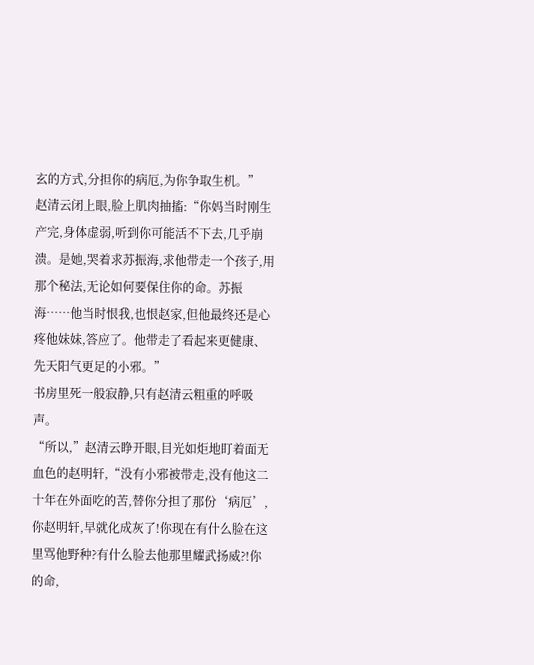玄的方式,分担你的病厄,为你争取生机。”
赵清云闭上眼,脸上肌肉抽搐:“你妈当时刚生产完,身体虚弱,听到你可能活不下去,几乎崩溃。是她,哭着求苏振海,求他带走一个孩子,用那个秘法,无论如何要保住你的命。苏振海……他当时恨我,也恨赵家,但他最终还是心疼他妹妹,答应了。他带走了看起来更健康、先天阳气更足的小邪。”
书房里死一般寂静,只有赵清云粗重的呼吸声。
“所以,”赵清云睁开眼,目光如炬地盯着面无血色的赵明轩,“没有小邪被带走,没有他这二十年在外面吃的苦,替你分担了那份‘病厄’,你赵明轩,早就化成灰了!你现在有什么脸在这里骂他野种?有什么脸去他那里耀武扬威?!你的命,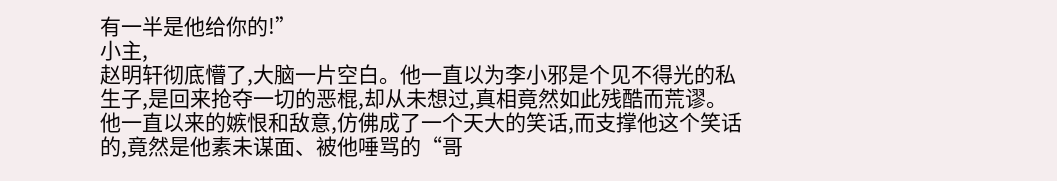有一半是他给你的!”
小主,
赵明轩彻底懵了,大脑一片空白。他一直以为李小邪是个见不得光的私生子,是回来抢夺一切的恶棍,却从未想过,真相竟然如此残酷而荒谬。他一直以来的嫉恨和敌意,仿佛成了一个天大的笑话,而支撑他这个笑话的,竟然是他素未谋面、被他唾骂的“哥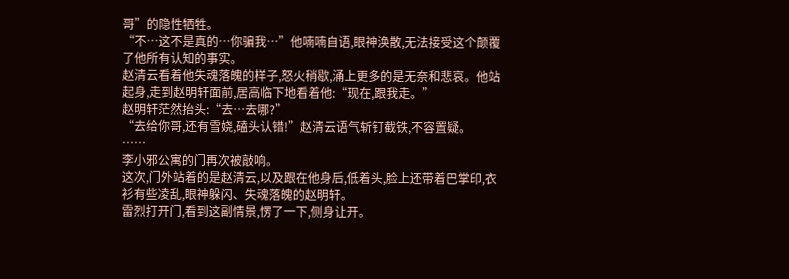哥”的隐性牺牲。
“不…这不是真的…你骗我…”他喃喃自语,眼神涣散,无法接受这个颠覆了他所有认知的事实。
赵清云看着他失魂落魄的样子,怒火稍歇,涌上更多的是无奈和悲哀。他站起身,走到赵明轩面前,居高临下地看着他:“现在,跟我走。”
赵明轩茫然抬头:“去…去哪?”
“去给你哥,还有雪娆,磕头认错!”赵清云语气斩钉截铁,不容置疑。
……
李小邪公寓的门再次被敲响。
这次,门外站着的是赵清云,以及跟在他身后,低着头,脸上还带着巴掌印,衣衫有些凌乱,眼神躲闪、失魂落魄的赵明轩。
雷烈打开门,看到这副情景,愣了一下,侧身让开。